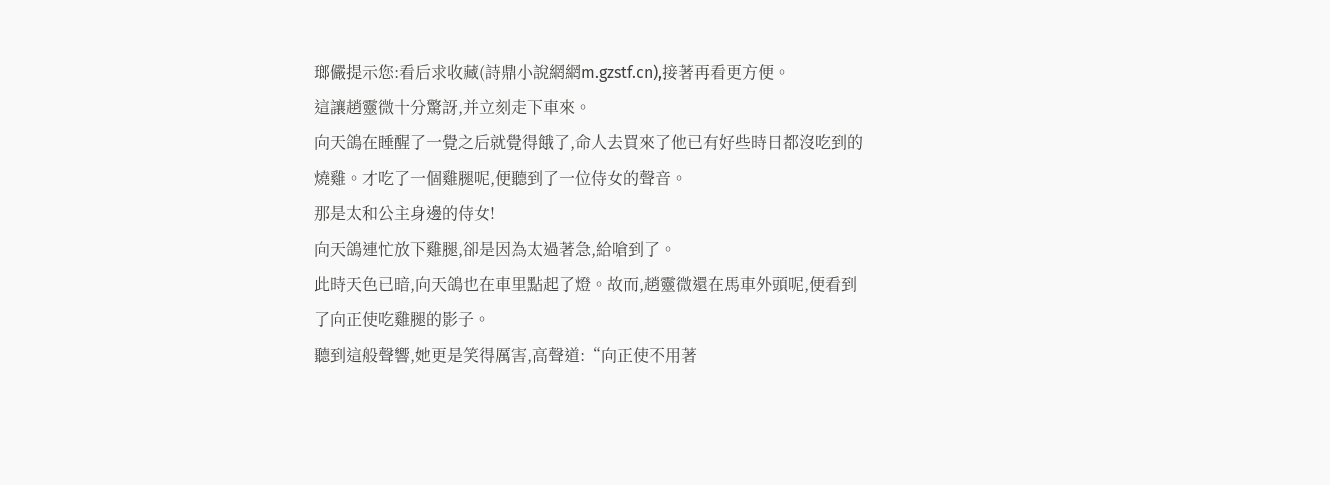瑯儼提示您:看后求收藏(詩鼎小說網網m.gzstf.cn),接著再看更方便。
這讓趙靈微十分驚訝,并立刻走下車來。
向天鴿在睡醒了一覺之后就覺得餓了,命人去買來了他已有好些時日都沒吃到的燒雞。才吃了一個雞腿呢,便聽到了一位侍女的聲音。
那是太和公主身邊的侍女!
向天鴿連忙放下雞腿,卻是因為太過著急,給嗆到了。
此時天色已暗,向天鴿也在車里點起了燈。故而,趙靈微還在馬車外頭呢,便看到了向正使吃雞腿的影子。
聽到這般聲響,她更是笑得厲害,高聲道:“向正使不用著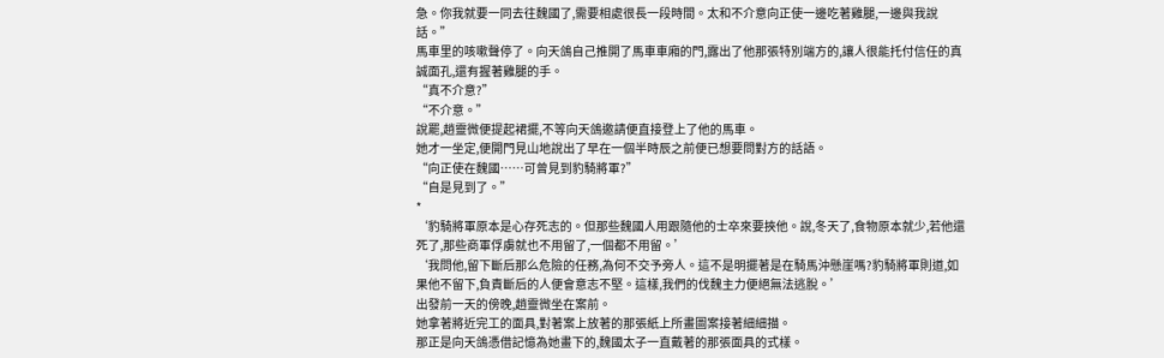急。你我就要一同去往魏國了,需要相處很長一段時間。太和不介意向正使一邊吃著雞腿,一邊與我說話。”
馬車里的咳嗽聲停了。向天鴿自己推開了馬車車廂的門,露出了他那張特別端方的,讓人很能托付信任的真誠面孔,還有握著雞腿的手。
“真不介意?”
“不介意。”
說罷,趙靈微便提起裙擺,不等向天鴿邀請便直接登上了他的馬車。
她才一坐定,便開門見山地說出了早在一個半時辰之前便已想要問對方的話語。
“向正使在魏國……可曾見到豹騎將軍?”
“自是見到了。”
*
‘豹騎將軍原本是心存死志的。但那些魏國人用跟隨他的士卒來要挾他。說,冬天了,食物原本就少,若他還死了,那些商軍俘虜就也不用留了,一個都不用留。’
‘我問他,留下斷后那么危險的任務,為何不交予旁人。這不是明擺著是在騎馬沖懸崖嗎?豹騎將軍則道,如果他不留下,負責斷后的人便會意志不堅。這樣,我們的伐魏主力便絕無法逃脫。’
出發前一天的傍晚,趙靈微坐在案前。
她拿著將近完工的面具,對著案上放著的那張紙上所畫圖案接著細細描。
那正是向天鴿憑借記憶為她畫下的,魏國太子一直戴著的那張面具的式樣。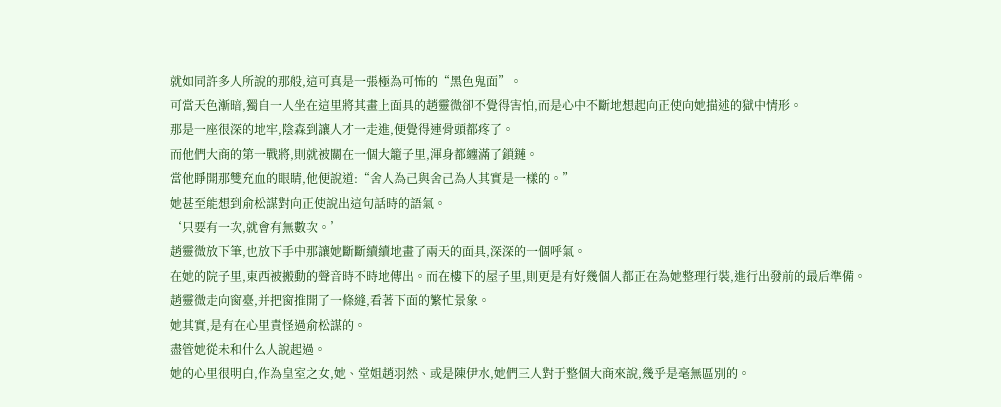就如同許多人所說的那般,這可真是一張極為可怖的“黑色鬼面”。
可當天色漸暗,獨自一人坐在這里將其畫上面具的趙靈微卻不覺得害怕,而是心中不斷地想起向正使向她描述的獄中情形。
那是一座很深的地牢,陰森到讓人才一走進,便覺得連骨頭都疼了。
而他們大商的第一戰將,則就被關在一個大籠子里,渾身都纏滿了鎖鏈。
當他睜開那雙充血的眼睛,他便說道:“舍人為己與舍己為人其實是一樣的。”
她甚至能想到俞松謀對向正使說出這句話時的語氣。
‘只要有一次,就會有無數次。’
趙靈微放下筆,也放下手中那讓她斷斷續續地畫了兩天的面具,深深的一個呼氣。
在她的院子里,東西被搬動的聲音時不時地傳出。而在樓下的屋子里,則更是有好幾個人都正在為她整理行裝,進行出發前的最后準備。
趙靈微走向窗臺,并把窗推開了一條縫,看著下面的繁忙景象。
她其實,是有在心里責怪過俞松謀的。
盡管她從未和什么人說起過。
她的心里很明白,作為皇室之女,她、堂姐趙羽然、或是陳伊水,她們三人對于整個大商來說,幾乎是毫無區別的。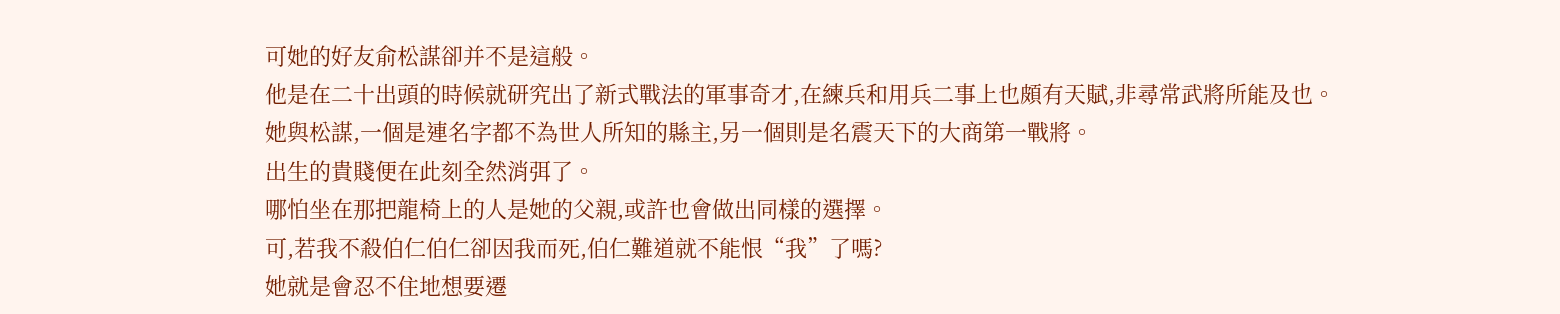可她的好友俞松謀卻并不是這般。
他是在二十出頭的時候就研究出了新式戰法的軍事奇才,在練兵和用兵二事上也頗有天賦,非尋常武將所能及也。
她與松謀,一個是連名字都不為世人所知的縣主,另一個則是名震天下的大商第一戰將。
出生的貴賤便在此刻全然消弭了。
哪怕坐在那把龍椅上的人是她的父親,或許也會做出同樣的選擇。
可,若我不殺伯仁伯仁卻因我而死,伯仁難道就不能恨“我”了嗎?
她就是會忍不住地想要遷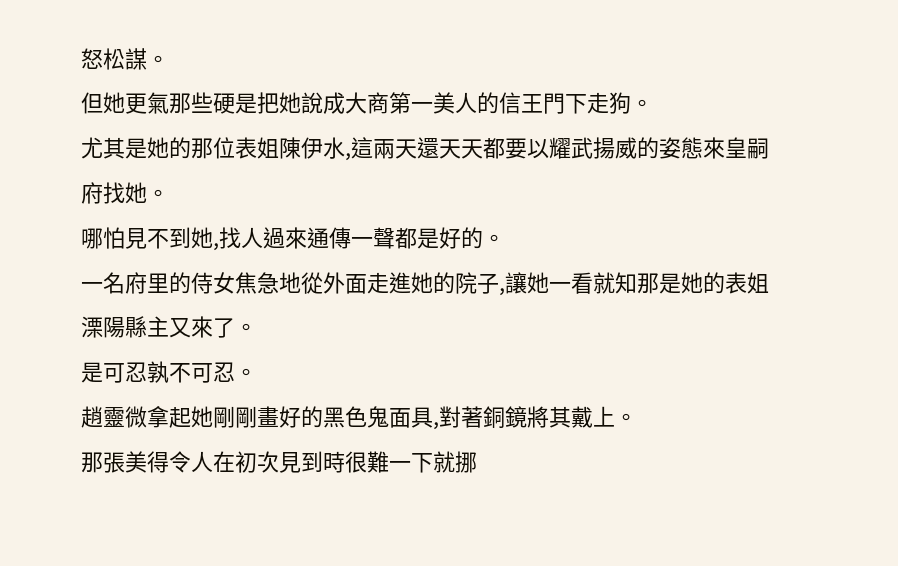怒松謀。
但她更氣那些硬是把她說成大商第一美人的信王門下走狗。
尤其是她的那位表姐陳伊水,這兩天還天天都要以耀武揚威的姿態來皇嗣府找她。
哪怕見不到她,找人過來通傳一聲都是好的。
一名府里的侍女焦急地從外面走進她的院子,讓她一看就知那是她的表姐溧陽縣主又來了。
是可忍孰不可忍。
趙靈微拿起她剛剛畫好的黑色鬼面具,對著銅鏡將其戴上。
那張美得令人在初次見到時很難一下就挪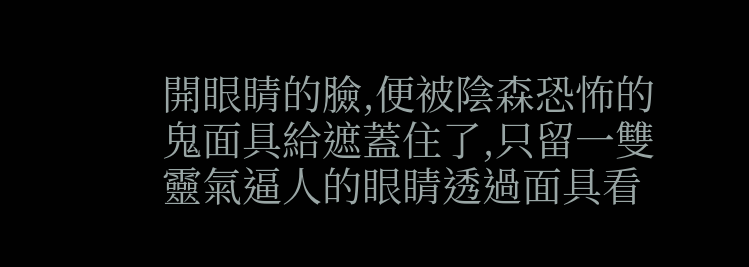開眼睛的臉,便被陰森恐怖的鬼面具給遮蓋住了,只留一雙靈氣逼人的眼睛透過面具看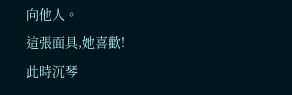向他人。
這張面具,她喜歡!
此時沉琴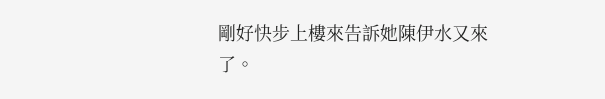剛好快步上樓來告訴她陳伊水又來了。